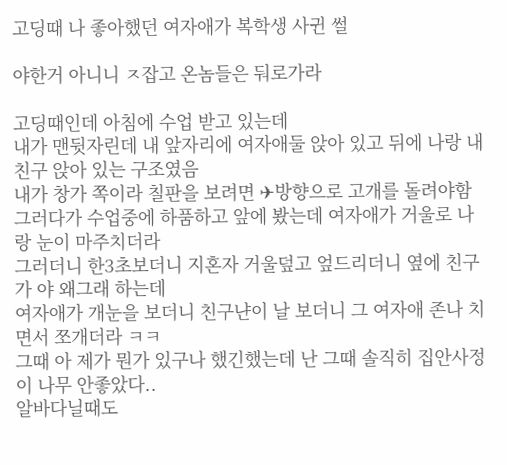고딩때 나 좋아했던 여자애가 복학생 사귄 썰

야한거 아니니 ㅈ잡고 온놈들은 둬로가라

고딩때인데 아침에 수업 받고 있는데
내가 맨뒷자린데 내 앞자리에 여자애둘 앉아 있고 뒤에 나랑 내친구 앉아 있는 구조였음
내가 창가 쪽이라 칠판을 보려면 ✈방향으로 고개를 돌려야함
그러다가 수업중에 하품하고 앞에 봤는데 여자애가 거울로 나랑 눈이 마주치더라
그러더니 한3초보더니 지혼자 거울덮고 엎드리더니 옆에 친구가 야 왜그래 하는데
여자애가 개눈을 보더니 친구냔이 날 보더니 그 여자애 존나 치면서 쪼개더라 ㅋㅋ
그때 아 제가 뭔가 있구나 했긴했는데 난 그때 솔직히 집안사정이 나무 안좋았다..
알바다닐때도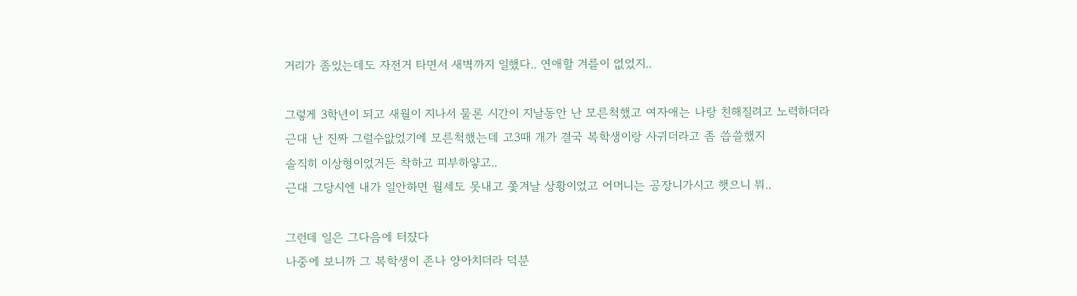거리가 좀있는데도 자전거 타면서 새벽까지 일했다.. 연애할 겨를이 없었지..

그렇게 3학년이 되고 새월이 지나서 물론 시간이 지날동안 난 모른척했고 여자애는 나랑 친해질려고 노력하더라
근대 난 진짜 그럴수앖었기에 모른척했는데 고3때 개가 결국 복학생이랑 사귀더라고 좀 씁쓸했지
솔직히 이상형이었거든 착하고 피부하얗고..
근대 그당시엔 내가 일안하면 월세도 못내고 쫓겨날 상황이었고 어머니는 공장니가시고 햇으니 뭐..

그런데 일은 그다음에 터쟜다
나중에 보니까 그 복학생이 존나 양아치더라 덕분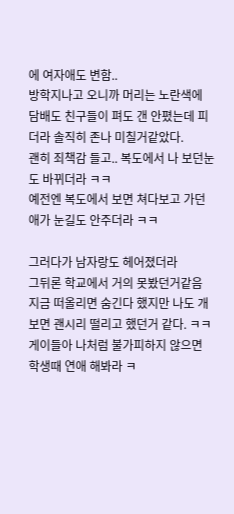에 여자애도 변함..
방학지나고 오니까 머리는 노란색에 담배도 친구들이 펴도 갠 안폈는데 피더라 솔직히 존나 미칠거같았다.
괜히 죄책감 들고.. 복도에서 나 보던눈도 바뀌더라 ㅋㅋ
예전엔 복도에서 보면 쳐다보고 가던애가 눈길도 안주더라 ㅋㅋ

그러다가 남자랑도 헤어졌더라
그뒤론 학교에서 거의 못봤던거같음 지금 떠올리면 숨긴다 했지만 나도 개 보면 괜시리 떨리고 했던거 같다. ㅋㅋ
게이들아 나처럼 불가피하지 않으면 학생때 연애 해봐라 ㅋ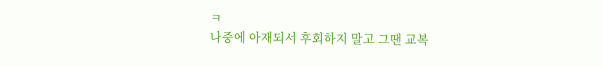ㅋ
나중에 아재되서 후회하지 말고 그땐 교복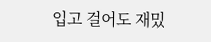입고 걸어도 재밌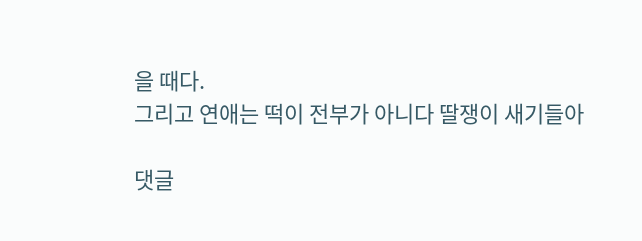을 때다.
그리고 연애는 떡이 전부가 아니다 딸쟁이 새기들아

댓글